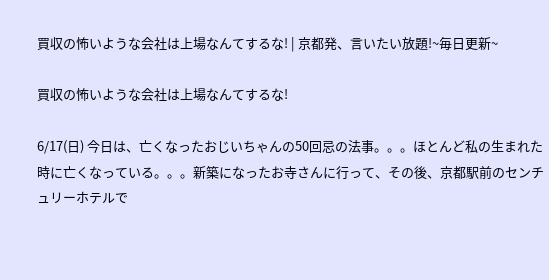買収の怖いような会社は上場なんてするな! | 京都発、言いたい放題!~毎日更新~

買収の怖いような会社は上場なんてするな!

6/17(日) 今日は、亡くなったおじいちゃんの50回忌の法事。。。ほとんど私の生まれた時に亡くなっている。。。新築になったお寺さんに行って、その後、京都駅前のセンチュリーホテルで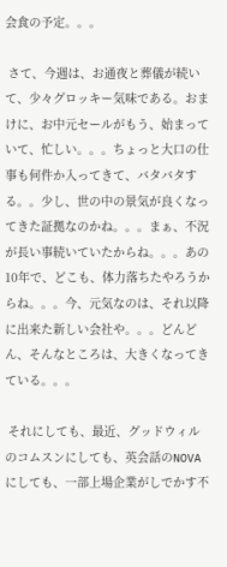会食の予定。。。

 さて、今週は、お通夜と葬儀が続いて、少々グロッキー気味である。おまけに、お中元セールがもう、始まっていて、忙しい。。。ちょっと大口の仕事も何件か入ってきて、バタバタする。。少し、世の中の景気が良くなってきた証拠なのかね。。。まぁ、不況が長い事続いていたからね。。。あの10年で、どこも、体力落ちたやろうからね。。。今、元気なのは、それ以降に出来た新しい会社や。。。どんどん、そんなところは、大きくなってきている。。。

 それにしても、最近、グッドウィルのコムスンにしても、英会話のNOVAにしても、一部上場企業がしでかす不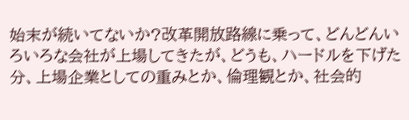始末が続いてないか?改革開放路線に乗って、どんどんいろいろな会社が上場してきたが、どうも、ハードルを下げた分、上場企業としての重みとか、倫理観とか、社会的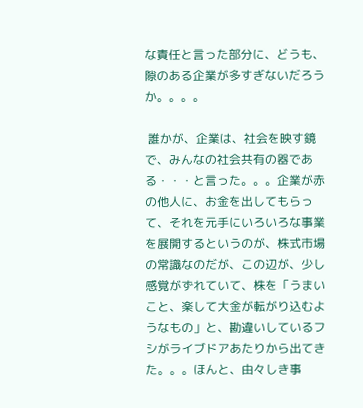な責任と言った部分に、どうも、隙のある企業が多すぎないだろうか。。。。

 誰かが、企業は、社会を映す鏡で、みんなの社会共有の器である・・・と言った。。。企業が赤の他人に、お金を出してもらって、それを元手にいろいろな事業を展開するというのが、株式市場の常識なのだが、この辺が、少し感覚がずれていて、株を「うまいこと、楽して大金が転がり込むようなもの」と、勘違いしているフシがライブドアあたりから出てきた。。。ほんと、由々しき事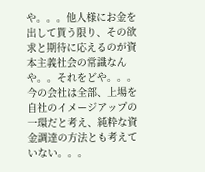や。。。他人様にお金を出して貰う限り、その欲求と期待に応えるのが資本主義社会の常識なんや。。それをどや。。。今の会社は全部、上場を自社のイメージアップの一環だと考え、純粋な資金調達の方法とも考えていない。。。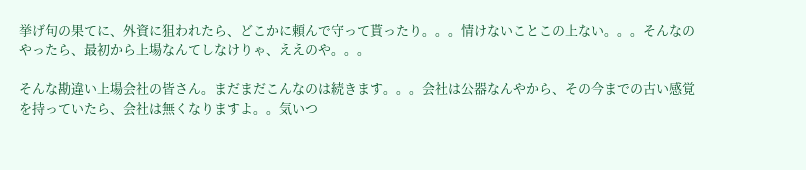挙げ句の果てに、外資に狙われたら、どこかに頼んで守って貰ったり。。。情けないことこの上ない。。。そんなのやったら、最初から上場なんてしなけりゃ、ええのや。。。

そんな勘違い上場会社の皆さん。まだまだこんなのは続きます。。。会社は公器なんやから、その今までの古い感覚を持っていたら、会社は無くなりますよ。。気いつ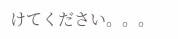けてください。。。